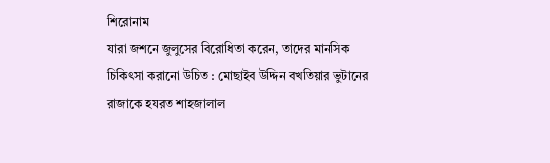শিরোনাম
যারা জশনে জুলুসের বিরোধিতা করেন, তাদের মানসিক চিকিৎসা করানো উচিত : মোছাইব উদ্দিন বখতিয়ার ভুটানের রাজাকে হযরত শাহজালাল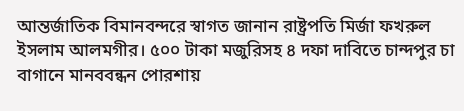আন্তর্জাতিক বিমানবন্দরে স্বাগত জানান রাষ্ট্রপতি মির্জা ফখরুল ইসলাম আলমগীর। ৫০০ টাকা মজুরিসহ ৪ দফা দাবিতে চান্দপুর চা বাগানে মানববন্ধন পোরশায়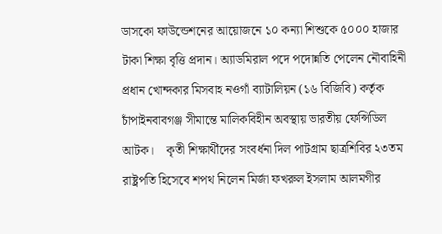ডাসকো ফাউন্ডেশনের আয়োজনে ১০ কন্যা শিশুকে ৫০০০ হাজার টাকা শিক্ষা বৃত্তি প্রদান। অ্যাডমিরাল পদে পদোন্নতি পেলেন নৌবাহিনী প্রধান খোন্দকার মিসবাহ নওগাঁ ব্যাটালিয়ন (১৬ বিজিবি) কর্তৃক চাঁপাইনবাবগঞ্জ সীমান্তে মালিকবিহীন অবস্থায় ভারতীয় ফেন্সিডিল আটক।    কৃতী শিক্ষার্থীদের সংবর্ধনা দিল পাটগ্রাম ছাত্রশিবির ২৩তম রাষ্ট্রপতি হিসেবে শপথ নিলেন মির্জা ফখরুল ইসলাম আলমগীর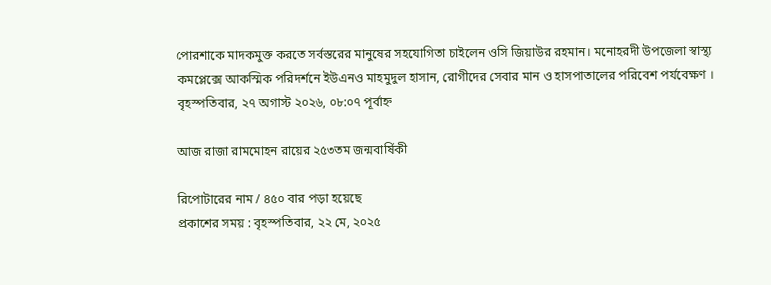পোরশাকে মাদকমুক্ত করতে সর্বস্তরের মানুষের সহযোগিতা চাইলেন ওসি জিয়াউর রহমান। মনোহরদী উপজেলা স্বাস্থ্য কমপ্লেক্সে আকস্মিক পরিদর্শনে ইউএনও মাহমুদুল হাসান, রোগীদের সেবার মান ও হাসপাতালের পরিবেশ পর্যবেক্ষণ ।
বৃহস্পতিবার, ২৭ অগাস্ট ২০২৬, ০৮:০৭ পূর্বাহ্ন

আজ রাজা রামমোহন রায়ের ২৫৩তম জন্মবার্ষিকী

রিপোটারের নাম / ৪৫০ বার পড়া হয়েছে
প্রকাশের সময় : বৃহস্পতিবার, ২২ মে, ২০২৫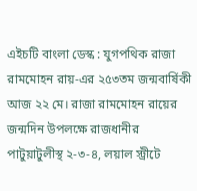এইচটি বাংলা ডেস্ক : যুগপথিক রাজা রামমোহন রায়-এর ২৫৩তম জন্মবার্ষিকী আজ ২২ মে। রাজা রামমোহন রায়ের জন্মদিন উপলক্ষে রাজধানীর পাটুয়াটুলীস্থ ২-৩-৪, লয়াল স্ট্রীটে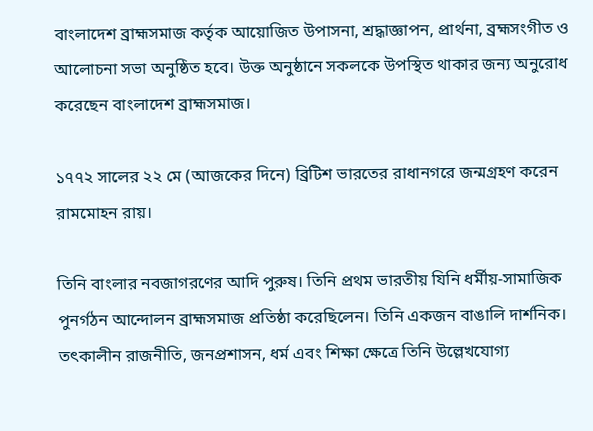বাংলাদেশ ব্রাহ্মসমাজ কর্তৃক আয়োজিত উপাসনা, শ্রদ্ধাজ্ঞাপন, প্রার্থনা, ব্রহ্মসংগীত ও আলোচনা সভা অনুষ্ঠিত হবে। উক্ত অনুষ্ঠানে সকলকে উপস্থিত থাকার জন্য অনুরোধ করেছেন বাংলাদেশ ব্রাহ্মসমাজ।

১৭৭২ সালের ২২ মে (আজকের দিনে) ব্রিটিশ ভারতের রাধানগরে জন্মগ্রহণ করেন রামমোহন রায়।

তিনি বাংলার নবজাগরণের আদি পুরুষ। তিনি প্রথম ভারতীয় যিনি ধর্মীয়-সামাজিক পুনর্গঠন আন্দোলন ব্রাহ্মসমাজ প্রতিষ্ঠা করেছিলেন। তিনি একজন বাঙালি দার্শনিক। তৎকালীন রাজনীতি, জনপ্রশাসন, ধর্ম এবং শিক্ষা ক্ষেত্রে তিনি উল্লেখযোগ্য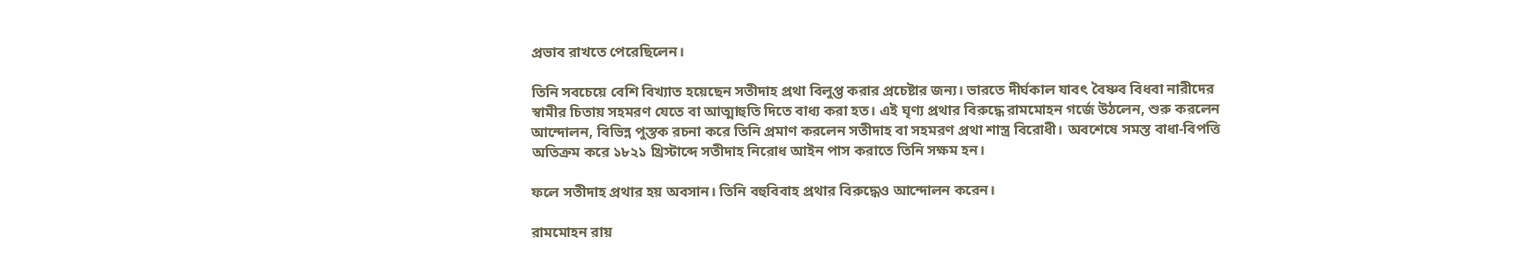প্রভাব রাখতে পেরেছিলেন।

তিনি সবচেয়ে বেশি বিখ্যাত হয়েছেন সতীদাহ প্রথা বিলুপ্ত করার প্রচেষ্টার জন্য। ভারতে দীর্ঘকাল যাবৎ বৈষ্ণব বিধবা নারীদের স্বামীর চিতায় সহমরণ যেতে বা আত্মাহুতি দিতে বাধ্য করা হত। এই ঘৃণ্য প্রথার বিরুদ্ধে রামমোহন গর্জে উঠলেন, শুরু করলেন আন্দোলন, বিভিন্ন পুস্তক রচনা করে তিনি প্রমাণ করলেন সতীদাহ বা সহমরণ প্রথা শাস্ত্র বিরোধী। অবশেষে সমস্ত বাধা-বিপত্তি অতিক্রম করে ১৮২১ খ্রিস্টাব্দে সতীদাহ নিরোধ আইন পাস করাতে তিনি সক্ষম হন।

ফলে সতীদাহ প্রথার হয় অবসান। তিনি বহুবিবাহ প্রথার বিরুদ্ধেও আন্দোলন করেন।

রামমোহন রায়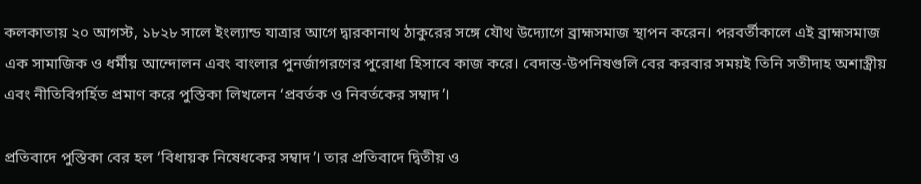কলকাতায় ২০ আগস্ট, ১৮২৮ সালে ইংল্যান্ড যাত্রার আগে দ্বারকানাথ ঠাকুরের সঙ্গে যৌথ উদ্যোগে ব্রাহ্মসমাজ স্থাপন করেন। পরবর্তীকালে এই ব্রাহ্মসমাজ এক সামাজিক ও ধর্মীয় আন্দোলন এবং বাংলার পুনর্জাগরণের পুরোধা হিসাবে কাজ করে। বেদান্ত-উপনিষগুলি বের করবার সময়ই তিনি সতীদাহ অশাস্ত্রীয় এবং নীতিবিগর্হিত প্রমাণ করে পুস্তিকা লিখলেন ‘প্রবর্তক ও নিবর্তকের সম্বাদ’।

প্রতিবাদে পুস্তিকা বের হল ‘বিধায়ক নিষেধকের সম্বাদ’। তার প্রতিবাদে দ্বিতীয় ও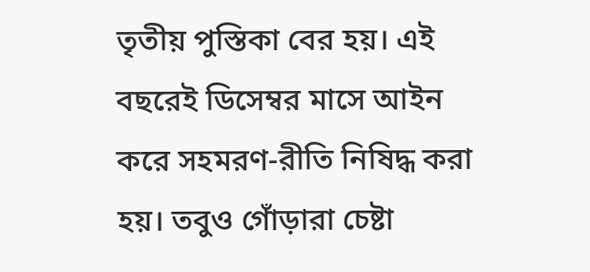তৃতীয় পুস্তিকা বের হয়। এই বছরেই ডিসেম্বর মাসে আইন করে সহমরণ-রীতি নিষিদ্ধ করা হয়। তবুও গোঁড়ারা চেষ্টা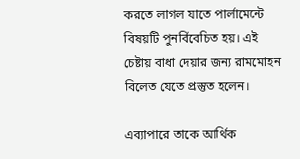করতে লাগল যাতে পার্লামেন্টে বিষয়টি পুনর্বিবেচিত হয়। এই চেষ্টায় বাধা দেয়ার জন্য রামমোহন বিলেত যেতে প্রস্তুত হলেন।

এব্যাপারে তাকে আর্থিক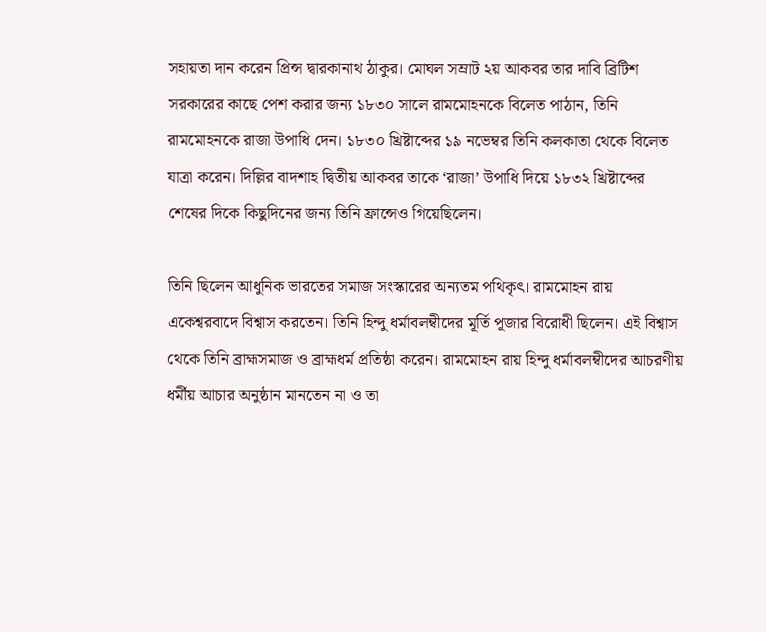সহায়তা দান করেন প্রিন্স দ্বারকানাথ ঠাকুর। মোঘল সম্রাট ২য় আকবর তার দাবি ব্রিটিশ সরকারের কাছে পেশ করার জন্য ১৮৩০ সালে রামমোহনকে বিলেত পাঠান, তিনি রামমোহনকে রাজা উপাধি দেন। ১৮৩০ খ্রিষ্টাব্দের ১৯ নভেম্বর তিনি কলকাতা থেকে বিলেত যাত্রা করেন। দিল্লির বাদশাহ দ্বিতীয় আকবর তাকে ‘রাজা’ উপাধি দিয়ে ১৮৩২ খ্রিষ্টাব্দের শেষের দিকে কিছুদিনের জন্য তিনি ফ্রান্সেও গিয়েছিলেন।

তিনি ছিলেন আধুনিক ভারতের সমাজ সংস্কারের অন্যতম পথিকৃৎ। রামমোহন রায় একেশ্বরবাদে বিশ্বাস করতেন। তিনি হিন্দু ধর্মাবলম্বীদের মূর্তি পূজার বিরোধী ছিলেন। এই বিশ্বাস থেকে তিনি ব্রাহ্মসমাজ ও ব্রাহ্মধর্ম প্রতিষ্ঠা করেন। রামমোহন রায় হিন্দু ধর্মাবলম্বীদের আচরণীয় ধর্মীয় আচার অনুষ্ঠান মানতেন না ও তা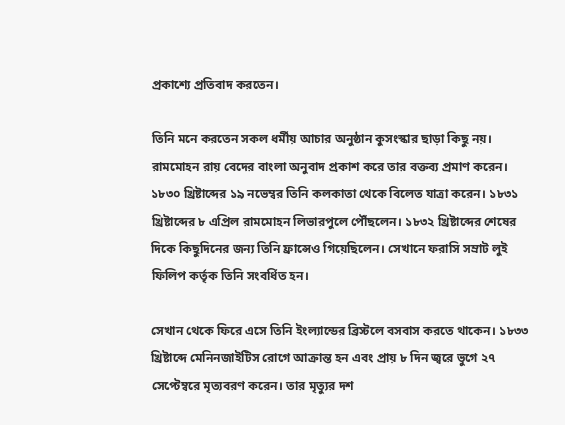প্রকাশ্যে প্রতিবাদ করতেন।

তিনি মনে করতেন সকল ধর্মীয় আচার অনুষ্ঠান কুসংস্কার ছাড়া কিছু নয়। রামমোহন রায় বেদের বাংলা অনুবাদ প্রকাশ করে তার বক্তব্য প্রমাণ করেন। ১৮৩০ খ্রিষ্টাব্দের ১৯ নভেম্বর তিনি কলকাতা থেকে বিলেত যাত্রা করেন। ১৮৩১ খ্রিষ্টাব্দের ৮ এপ্রিল রামমোহন লিভারপুলে পৌঁছলেন। ১৮৩২ খ্রিষ্টাব্দের শেষের দিকে কিছুদিনের জন্য তিনি ফ্রান্সেও গিয়েছিলেন। সেখানে ফরাসি সম্রাট লুই ফিলিপ কর্তৃক তিনি সংবর্ধিত হন।

সেখান থেকে ফিরে এসে তিনি ইংল্যান্ডের ব্রিস্টলে বসবাস করতে থাকেন। ১৮৩৩ খ্রিষ্টাব্দে মেনিনজাইটিস রোগে আক্রান্ত হন এবং প্রায় ৮ দিন জ্বরে ভুগে ২৭ সেপ্টেম্বরে মৃত্যবরণ করেন। তার মৃত্যুর দশ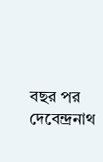বছর পর দেবেন্দ্রনাথ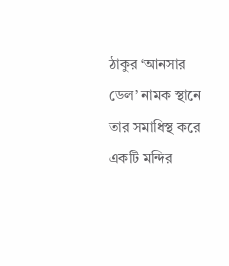ঠাকুর ‘আনসার ডেল’ নামক স্থানে তার সমাধিস্থ করে একটি মন্দির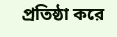প্রতিষ্ঠা করে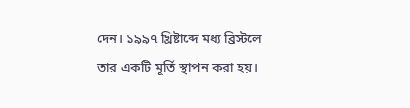দেন। ১৯৯৭ খ্রিষ্টাব্দে মধ্য ব্রিস্টলে তার একটি মূর্তি স্থাপন করা হয়।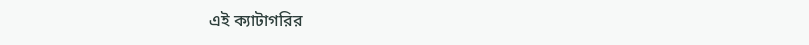এই ক্যাটাগরির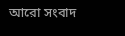আরো সংবাদ